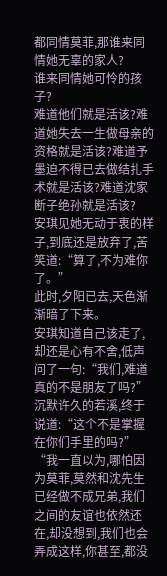都同情莫菲,那谁来同情她无辜的家人?
谁来同情她可怜的孩子?
难道他们就是活该?难道她失去一生做母亲的资格就是活该?难道予墨迫不得已去做结扎手术就是活该?难道沈家断子绝孙就是活该?
安琪见她无动于衷的样子,到底还是放弃了,苦笑道:“算了,不为难你了。”
此时,夕阳已去,天色渐渐暗了下来。
安琪知道自己该走了,却还是心有不舍,低声问了一句:“我们,难道真的不是朋友了吗?”
沉默许久的若溪,终于说道:“这个不是掌握在你们手里的吗?”
“我一直以为,哪怕因为莫菲,莫然和沈先生已经做不成兄弟,我们之间的友谊也依然还在,却没想到,我们也会弄成这样,你甚至,都没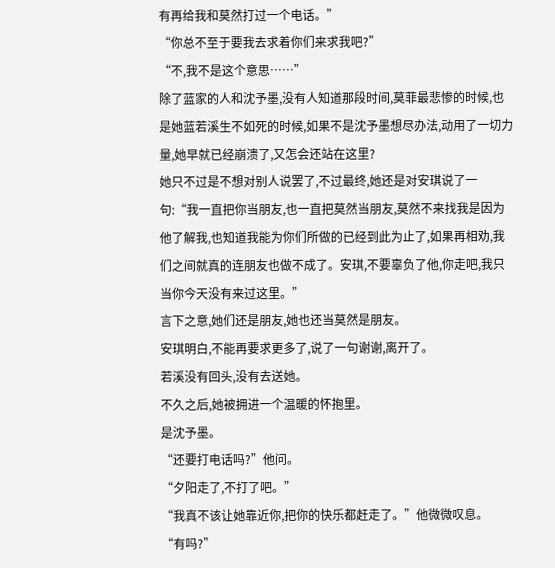有再给我和莫然打过一个电话。”
“你总不至于要我去求着你们来求我吧?”
“不,我不是这个意思……”
除了蓝家的人和沈予墨,没有人知道那段时间,莫菲最悲惨的时候,也是她蓝若溪生不如死的时候,如果不是沈予墨想尽办法,动用了一切力量,她早就已经崩溃了,又怎会还站在这里?
她只不过是不想对别人说罢了,不过最终,她还是对安琪说了一句:“我一直把你当朋友,也一直把莫然当朋友,莫然不来找我是因为他了解我,也知道我能为你们所做的已经到此为止了,如果再相劝,我们之间就真的连朋友也做不成了。安琪,不要辜负了他,你走吧,我只当你今天没有来过这里。”
言下之意,她们还是朋友,她也还当莫然是朋友。
安琪明白,不能再要求更多了,说了一句谢谢,离开了。
若溪没有回头,没有去送她。
不久之后,她被拥进一个温暖的怀抱里。
是沈予墨。
“还要打电话吗?”他问。
“夕阳走了,不打了吧。”
“我真不该让她靠近你,把你的快乐都赶走了。”他微微叹息。
“有吗?”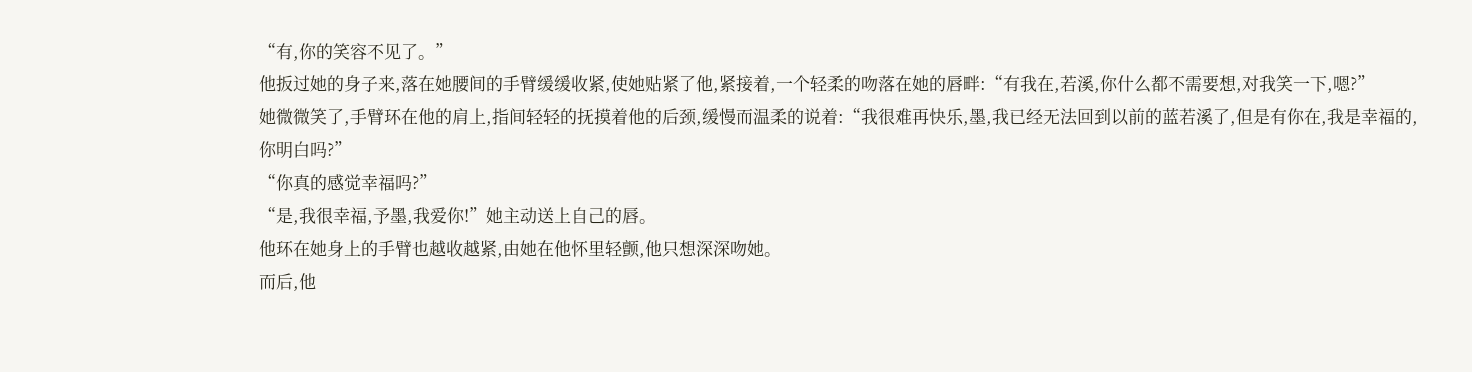“有,你的笑容不见了。”
他扳过她的身子来,落在她腰间的手臂缓缓收紧,使她贴紧了他,紧接着,一个轻柔的吻落在她的唇畔:“有我在,若溪,你什么都不需要想,对我笑一下,嗯?”
她微微笑了,手臂环在他的肩上,指间轻轻的抚摸着他的后颈,缓慢而温柔的说着:“我很难再快乐,墨,我已经无法回到以前的蓝若溪了,但是有你在,我是幸福的,你明白吗?”
“你真的感觉幸福吗?”
“是,我很幸福,予墨,我爱你!”她主动送上自己的唇。
他环在她身上的手臂也越收越紧,由她在他怀里轻颤,他只想深深吻她。
而后,他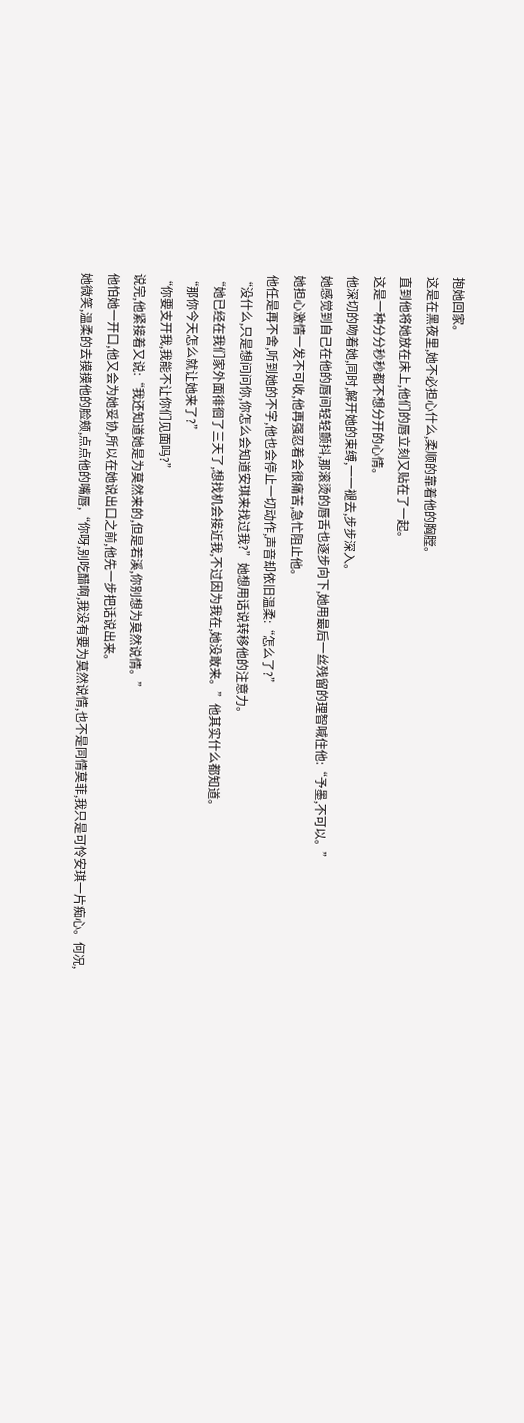抱她回家。
这是在黑夜里,她不必担心什么,柔顺的靠着他的胸膛。
直到他将她放在床上,他们的唇立刻又贴在了一起。
这是一种分分秒秒都不想分开的心情。
他深切的吻着她,同时,解开她的束缚,一一褪去,步步深入。
她感觉到自己在他的唇间轻轻颤抖,那滚烫的唇舌也逐步向下,她用最后一丝残留的理智喊住他:“予墨,不可以。”
她担心激情一发不可收,他再强忍着会很痛苦,急忙阻止他。
他任是再不舍,听到她的不字,他也会停止一切动作,声音却依旧温柔:“怎么了?”
“没什么,只是想问问你,你怎么会知道安琪来找过我?”她想用话说转移他的注意力。
“她已经在我们家外面徘徊了三天了,想找机会接近我,不过因为我在,她没敢来。”他其实什么都知道。
“那你今天怎么就让她来了?”
“你要支开我,我能不让你们见面吗?”
说完,他紧接着又说:“我还知道她是为莫然来的,但是若溪,你别想为莫然说情。”
他怕她一开口,他又会为她妥协,所以在她说出口之前,他先一步把话说出来。
她微笑,温柔的去摸摸他的脸颊,点点他的嘴唇,“你呀,别吃醋啊,我没有要为莫然说情,也不是同情莫菲,我只是可怜安琪一片痴心。何况,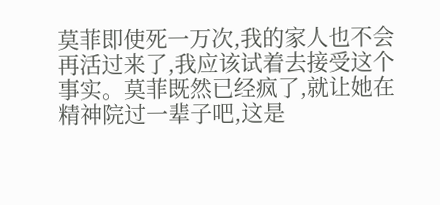莫菲即使死一万次,我的家人也不会再活过来了,我应该试着去接受这个事实。莫菲既然已经疯了,就让她在精神院过一辈子吧,这是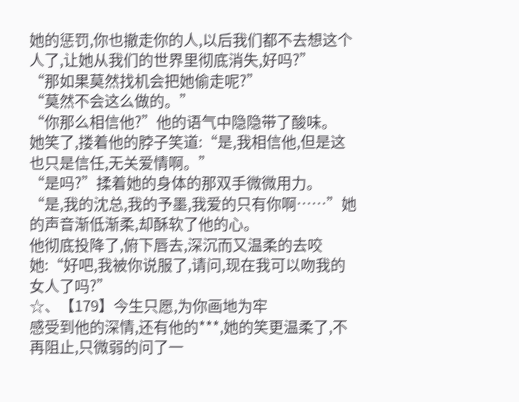她的惩罚,你也撤走你的人,以后我们都不去想这个人了,让她从我们的世界里彻底消失,好吗?”
“那如果莫然找机会把她偷走呢?”
“莫然不会这么做的。”
“你那么相信他?”他的语气中隐隐带了酸味。
她笑了,搂着他的脖子笑道:“是,我相信他,但是这也只是信任,无关爱情啊。”
“是吗?”揉着她的身体的那双手微微用力。
“是,我的沈总,我的予墨,我爱的只有你啊……”她的声音渐低渐柔,却酥软了他的心。
他彻底投降了,俯下唇去,深沉而又温柔的去咬她:“好吧,我被你说服了,请问,现在我可以吻我的女人了吗?”
☆、【179】今生只愿,为你画地为牢
感受到他的深情,还有他的***,她的笑更温柔了,不再阻止,只微弱的问了一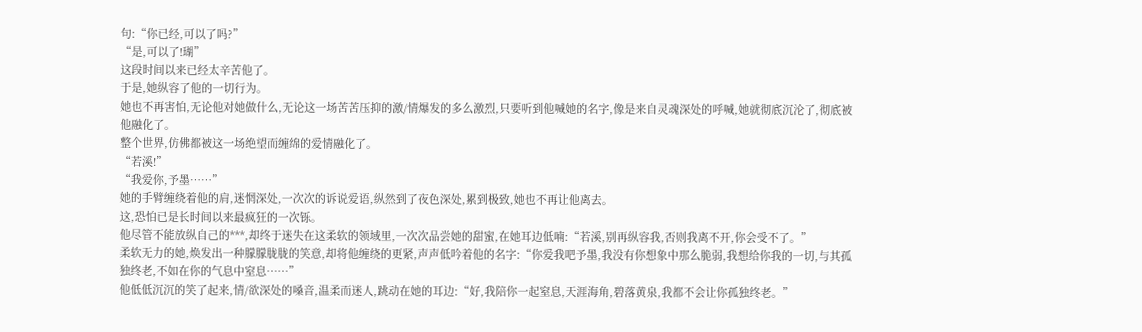句:“你已经,可以了吗?”
“是,可以了!瑚”
这段时间以来已经太辛苦他了。
于是,她纵容了他的一切行为。
她也不再害怕,无论他对她做什么,无论这一场苦苦压抑的激/情爆发的多么激烈,只要听到他喊她的名字,像是来自灵魂深处的呼喊,她就彻底沉沦了,彻底被他融化了。
整个世界,仿佛都被这一场绝望而缠绵的爱情融化了。
“若溪!”
“我爱你,予墨……”
她的手臂缠绕着他的肩,迷惘深处,一次次的诉说爱语,纵然到了夜色深处,累到极致,她也不再让他离去。
这,恐怕已是长时间以来最疯狂的一次铄。
他尽管不能放纵自己的***,却终于迷失在这柔软的领域里,一次次品尝她的甜蜜,在她耳边低喃:“若溪,别再纵容我,否则我离不开,你会受不了。”
柔软无力的她,焕发出一种朦朦胧胧的笑意,却将他缠绕的更紧,声声低吟着他的名字:“你爱我吧予墨,我没有你想象中那么脆弱,我想给你我的一切,与其孤独终老,不如在你的气息中窒息……”
他低低沉沉的笑了起来,情/欲深处的嗓音,温柔而迷人,跳动在她的耳边:“好,我陪你一起窒息,天涯海角,碧落黄泉,我都不会让你孤独终老。”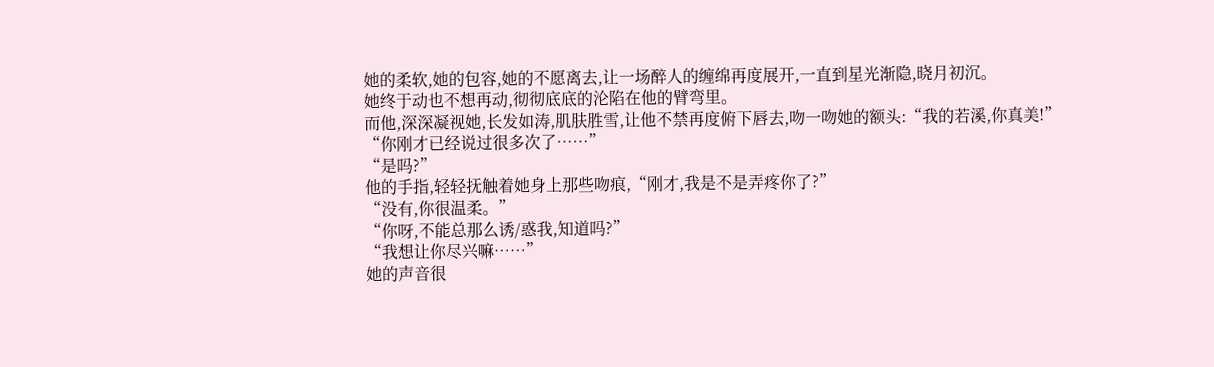她的柔软,她的包容,她的不愿离去,让一场醉人的缠绵再度展开,一直到星光渐隐,晓月初沉。
她终于动也不想再动,彻彻底底的沦陷在他的臂弯里。
而他,深深凝视她,长发如涛,肌肤胜雪,让他不禁再度俯下唇去,吻一吻她的额头:“我的若溪,你真美!”
“你刚才已经说过很多次了……”
“是吗?”
他的手指,轻轻抚触着她身上那些吻痕,“刚才,我是不是弄疼你了?”
“没有,你很温柔。”
“你呀,不能总那么诱/惑我,知道吗?”
“我想让你尽兴嘛……”
她的声音很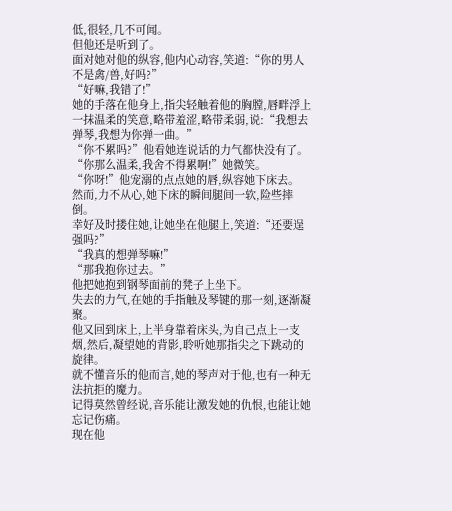低,很轻,几不可闻。
但他还是听到了。
面对她对他的纵容,他内心动容,笑道:“你的男人不是禽/兽,好吗?”
“好嘛,我错了!”
她的手落在他身上,指尖轻触着他的胸膛,唇畔浮上一抹温柔的笑意,略带羞涩,略带柔弱,说:“我想去弹琴,我想为你弹一曲。”
“你不累吗?”他看她连说话的力气都快没有了。
“你那么温柔,我舍不得累啊!”她微笑。
“你呀!”他宠溺的点点她的唇,纵容她下床去。
然而,力不从心,她下床的瞬间腿间一软,险些摔倒。
幸好及时搂住她,让她坐在他腿上,笑道:“还要逞强吗?”
“我真的想弹琴嘛!”
“那我抱你过去。”
他把她抱到钢琴面前的凳子上坐下。
失去的力气,在她的手指触及琴键的那一刻,逐渐凝聚。
他又回到床上,上半身靠着床头,为自己点上一支烟,然后,凝望她的背影,聆听她那指尖之下跳动的旋律。
就不懂音乐的他而言,她的琴声对于他,也有一种无法抗拒的魔力。
记得莫然曾经说,音乐能让激发她的仇恨,也能让她忘记伤痛。
现在他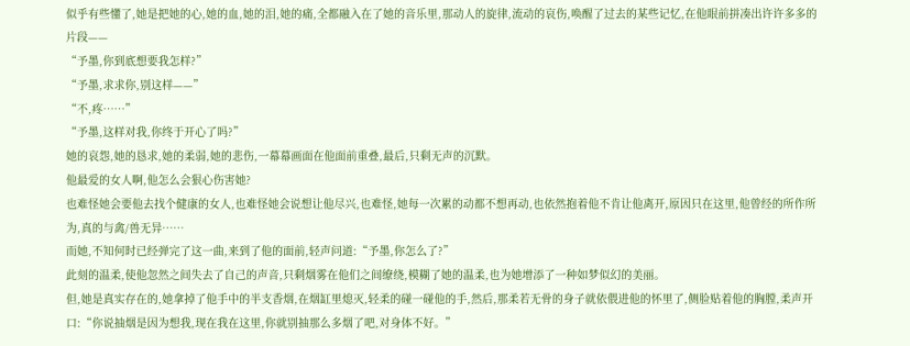似乎有些懂了,她是把她的心,她的血,她的泪,她的痛,全都融入在了她的音乐里,那动人的旋律,流动的哀伤,唤醒了过去的某些记忆,在他眼前拼凑出许许多多的片段——
“予墨,你到底想要我怎样?”
“予墨,求求你,别这样——”
“不,疼……”
“予墨,这样对我,你终于开心了吗?”
她的哀怨,她的恳求,她的柔弱,她的悲伤,一幕幕画面在他面前重叠,最后,只剩无声的沉默。
他最爱的女人啊,他怎么会狠心伤害她?
也难怪她会要他去找个健康的女人,也难怪她会说想让他尽兴,也难怪,她每一次累的动都不想再动,也依然抱着他不肯让他离开,原因只在这里,他曾经的所作所为,真的与禽/兽无异……
而她,不知何时已经弹完了这一曲,来到了他的面前,轻声问道:“予墨,你怎么了?”
此刻的温柔,使他忽然之间失去了自己的声音,只剩烟雾在他们之间缭绕,模糊了她的温柔,也为她增添了一种如梦似幻的美丽。
但,她是真实存在的,她拿掉了他手中的半支香烟,在烟缸里熄灭,轻柔的碰一碰他的手,然后,那柔若无骨的身子就依偎进他的怀里了,侧脸贴着他的胸膛,柔声开口:“你说抽烟是因为想我,现在我在这里,你就别抽那么多烟了吧,对身体不好。”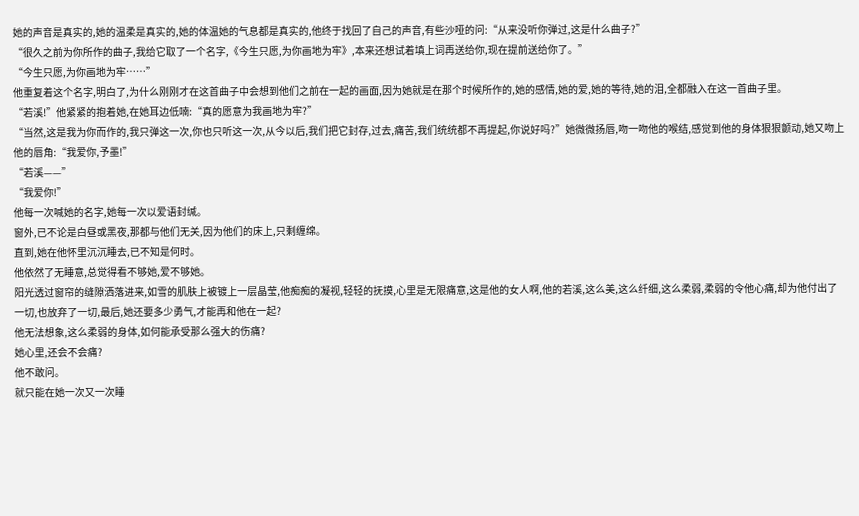她的声音是真实的,她的温柔是真实的,她的体温她的气息都是真实的,他终于找回了自己的声音,有些沙哑的问:“从来没听你弹过,这是什么曲子?”
“很久之前为你所作的曲子,我给它取了一个名字,《今生只愿,为你画地为牢》,本来还想试着填上词再送给你,现在提前送给你了。”
“今生只愿,为你画地为牢……”
他重复着这个名字,明白了,为什么刚刚才在这首曲子中会想到他们之前在一起的画面,因为她就是在那个时候所作的,她的感情,她的爱,她的等待,她的泪,全都融入在这一首曲子里。
“若溪!”他紧紧的抱着她,在她耳边低喃:“真的愿意为我画地为牢?”
“当然,这是我为你而作的,我只弹这一次,你也只听这一次,从今以后,我们把它封存,过去,痛苦,我们统统都不再提起,你说好吗?”她微微扬唇,吻一吻他的喉结,感觉到他的身体狠狠颤动,她又吻上他的唇角:“我爱你,予墨!”
“若溪——”
“我爱你!”
他每一次喊她的名字,她每一次以爱语封缄。
窗外,已不论是白昼或黑夜,那都与他们无关,因为他们的床上,只剩缠绵。
直到,她在他怀里沉沉睡去,已不知是何时。
他依然了无睡意,总觉得看不够她,爱不够她。
阳光透过窗帘的缝隙洒落进来,如雪的肌肤上被镀上一层晶莹,他痴痴的凝视,轻轻的抚摸,心里是无限痛意,这是他的女人啊,他的若溪,这么美,这么纤细,这么柔弱,柔弱的令他心痛,却为他付出了一切,也放弃了一切,最后,她还要多少勇气,才能再和他在一起?
他无法想象,这么柔弱的身体,如何能承受那么强大的伤痛?
她心里,还会不会痛?
他不敢问。
就只能在她一次又一次睡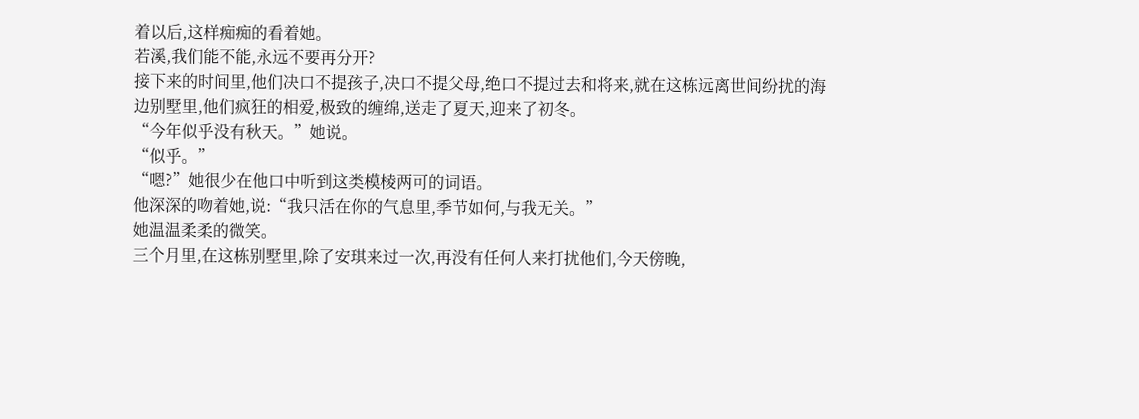着以后,这样痴痴的看着她。
若溪,我们能不能,永远不要再分开?
接下来的时间里,他们决口不提孩子,决口不提父母,绝口不提过去和将来,就在这栋远离世间纷扰的海边别墅里,他们疯狂的相爱,极致的缠绵,送走了夏天,迎来了初冬。
“今年似乎没有秋天。”她说。
“似乎。”
“嗯?”她很少在他口中听到这类模棱两可的词语。
他深深的吻着她,说:“我只活在你的气息里,季节如何,与我无关。”
她温温柔柔的微笑。
三个月里,在这栋别墅里,除了安琪来过一次,再没有任何人来打扰他们,今天傍晚,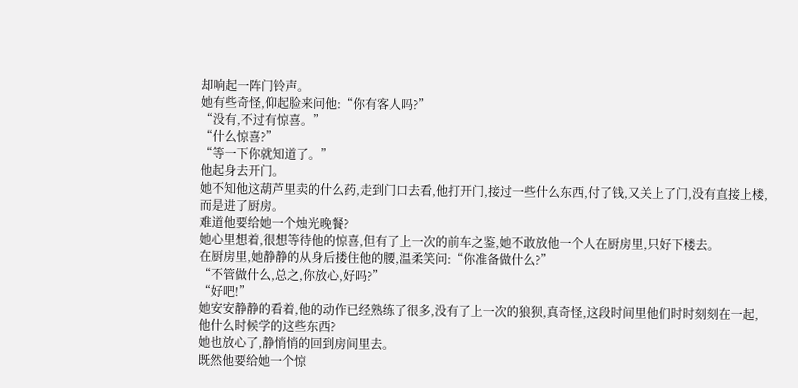却响起一阵门铃声。
她有些奇怪,仰起脸来问他:“你有客人吗?”
“没有,不过有惊喜。”
“什么惊喜?”
“等一下你就知道了。”
他起身去开门。
她不知他这葫芦里卖的什么药,走到门口去看,他打开门,接过一些什么东西,付了钱,又关上了门,没有直接上楼,而是进了厨房。
难道他要给她一个烛光晚餐?
她心里想着,很想等待他的惊喜,但有了上一次的前车之鉴,她不敢放他一个人在厨房里,只好下楼去。
在厨房里,她静静的从身后搂住他的腰,温柔笑问:“你准备做什么?”
“不管做什么,总之,你放心,好吗?”
“好吧!”
她安安静静的看着,他的动作已经熟练了很多,没有了上一次的狼狈,真奇怪,这段时间里他们时时刻刻在一起,他什么时候学的这些东西?
她也放心了,静悄悄的回到房间里去。
既然他要给她一个惊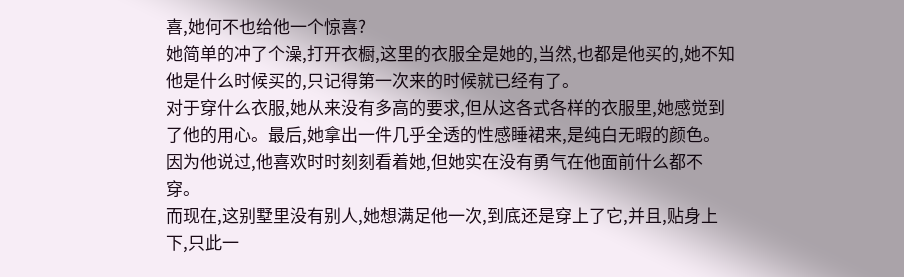喜,她何不也给他一个惊喜?
她简单的冲了个澡,打开衣橱,这里的衣服全是她的,当然,也都是他买的,她不知他是什么时候买的,只记得第一次来的时候就已经有了。
对于穿什么衣服,她从来没有多高的要求,但从这各式各样的衣服里,她感觉到了他的用心。最后,她拿出一件几乎全透的性感睡裙来,是纯白无暇的颜色。
因为他说过,他喜欢时时刻刻看着她,但她实在没有勇气在他面前什么都不穿。
而现在,这别墅里没有别人,她想满足他一次,到底还是穿上了它,并且,贴身上下,只此一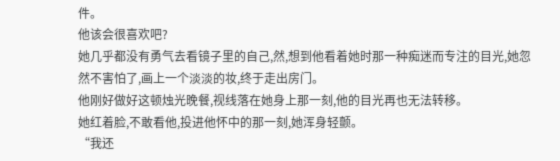件。
他该会很喜欢吧?
她几乎都没有勇气去看镜子里的自己,然,想到他看着她时那一种痴迷而专注的目光,她忽然不害怕了,画上一个淡淡的妆,终于走出房门。
他刚好做好这顿烛光晚餐,视线落在她身上那一刻,他的目光再也无法转移。
她红着脸,不敢看他,投进他怀中的那一刻,她浑身轻颤。
“我还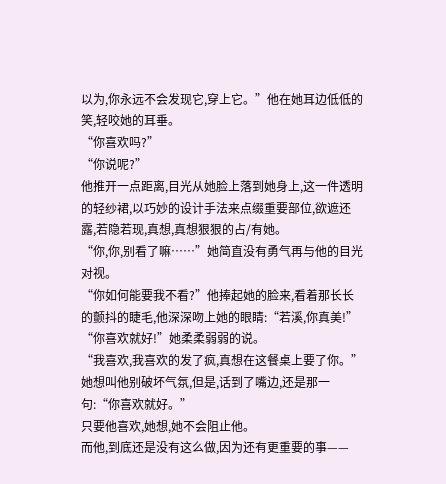以为,你永远不会发现它,穿上它。”他在她耳边低低的笑,轻咬她的耳垂。
“你喜欢吗?”
“你说呢?”
他推开一点距离,目光从她脸上落到她身上,这一件透明的轻纱裙,以巧妙的设计手法来点缀重要部位,欲遮还露,若隐若现,真想,真想狠狠的占/有她。
“你,你,别看了嘛……”她简直没有勇气再与他的目光对视。
“你如何能要我不看?”他捧起她的脸来,看着那长长的颤抖的睫毛,他深深吻上她的眼睛:“若溪,你真美!”
“你喜欢就好!”她柔柔弱弱的说。
“我喜欢,我喜欢的发了疯,真想在这餐桌上要了你。”
她想叫他别破坏气氛,但是,话到了嘴边,还是那一句:“你喜欢就好。”
只要他喜欢,她想,她不会阻止他。
而他,到底还是没有这么做,因为还有更重要的事——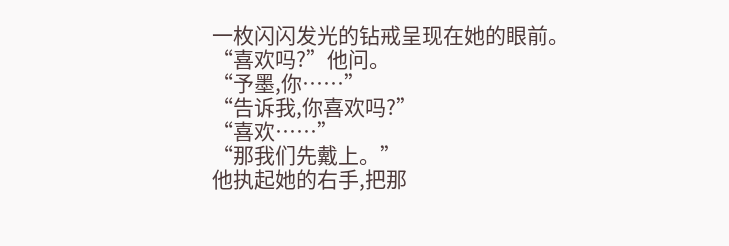一枚闪闪发光的钻戒呈现在她的眼前。
“喜欢吗?”他问。
“予墨,你……”
“告诉我,你喜欢吗?”
“喜欢……”
“那我们先戴上。”
他执起她的右手,把那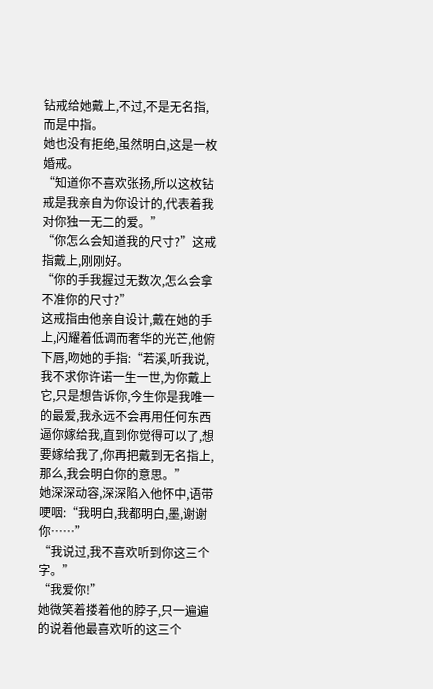钻戒给她戴上,不过,不是无名指,而是中指。
她也没有拒绝,虽然明白,这是一枚婚戒。
“知道你不喜欢张扬,所以这枚钻戒是我亲自为你设计的,代表着我对你独一无二的爱。”
“你怎么会知道我的尺寸?”这戒指戴上,刚刚好。
“你的手我握过无数次,怎么会拿不准你的尺寸?”
这戒指由他亲自设计,戴在她的手上,闪耀着低调而奢华的光芒,他俯下唇,吻她的手指:“若溪,听我说,我不求你许诺一生一世,为你戴上它,只是想告诉你,今生你是我唯一的最爱,我永远不会再用任何东西逼你嫁给我,直到你觉得可以了,想要嫁给我了,你再把戴到无名指上,那么,我会明白你的意思。”
她深深动容,深深陷入他怀中,语带哽咽:“我明白,我都明白,墨,谢谢你……”
“我说过,我不喜欢听到你这三个字。”
“我爱你!”
她微笑着搂着他的脖子,只一遍遍的说着他最喜欢听的这三个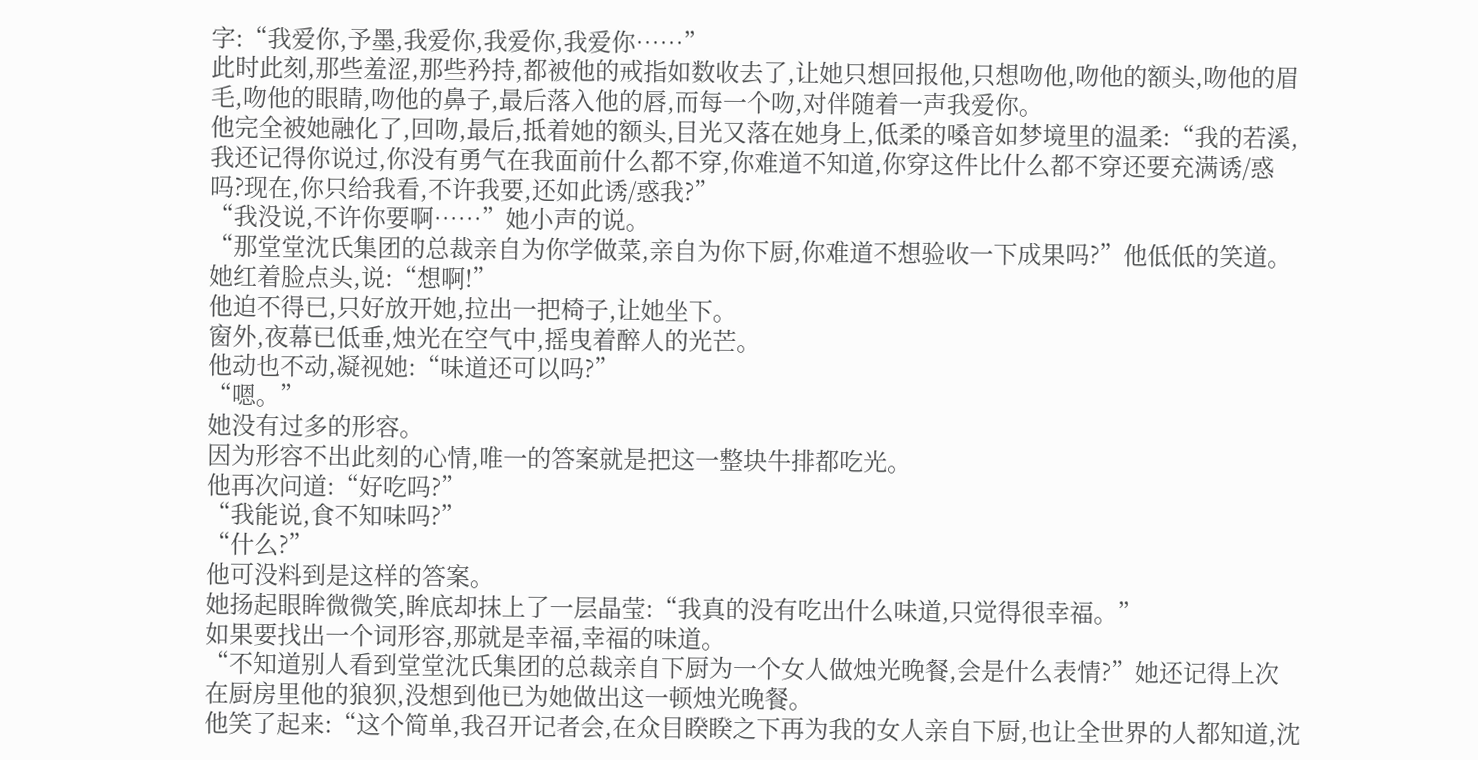字:“我爱你,予墨,我爱你,我爱你,我爱你……”
此时此刻,那些羞涩,那些矜持,都被他的戒指如数收去了,让她只想回报他,只想吻他,吻他的额头,吻他的眉毛,吻他的眼睛,吻他的鼻子,最后落入他的唇,而每一个吻,对伴随着一声我爱你。
他完全被她融化了,回吻,最后,抵着她的额头,目光又落在她身上,低柔的嗓音如梦境里的温柔:“我的若溪,我还记得你说过,你没有勇气在我面前什么都不穿,你难道不知道,你穿这件比什么都不穿还要充满诱/惑吗?现在,你只给我看,不许我要,还如此诱/惑我?”
“我没说,不许你要啊……”她小声的说。
“那堂堂沈氏集团的总裁亲自为你学做菜,亲自为你下厨,你难道不想验收一下成果吗?”他低低的笑道。
她红着脸点头,说:“想啊!”
他迫不得已,只好放开她,拉出一把椅子,让她坐下。
窗外,夜幕已低垂,烛光在空气中,摇曳着醉人的光芒。
他动也不动,凝视她:“味道还可以吗?”
“嗯。”
她没有过多的形容。
因为形容不出此刻的心情,唯一的答案就是把这一整块牛排都吃光。
他再次问道:“好吃吗?”
“我能说,食不知味吗?”
“什么?”
他可没料到是这样的答案。
她扬起眼眸微微笑,眸底却抹上了一层晶莹:“我真的没有吃出什么味道,只觉得很幸福。”
如果要找出一个词形容,那就是幸福,幸福的味道。
“不知道别人看到堂堂沈氏集团的总裁亲自下厨为一个女人做烛光晚餐,会是什么表情?”她还记得上次在厨房里他的狼狈,没想到他已为她做出这一顿烛光晚餐。
他笑了起来:“这个简单,我召开记者会,在众目睽睽之下再为我的女人亲自下厨,也让全世界的人都知道,沈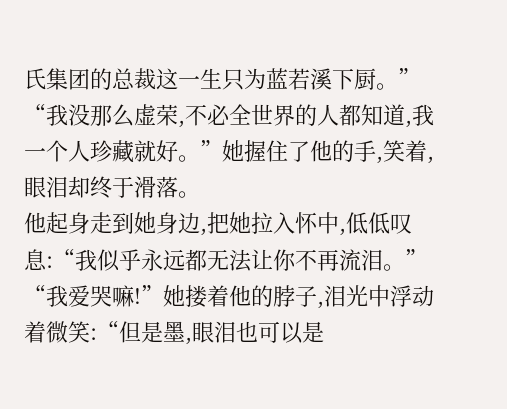氏集团的总裁这一生只为蓝若溪下厨。”
“我没那么虚荣,不必全世界的人都知道,我一个人珍藏就好。”她握住了他的手,笑着,眼泪却终于滑落。
他起身走到她身边,把她拉入怀中,低低叹息:“我似乎永远都无法让你不再流泪。”
“我爱哭嘛!”她搂着他的脖子,泪光中浮动着微笑:“但是墨,眼泪也可以是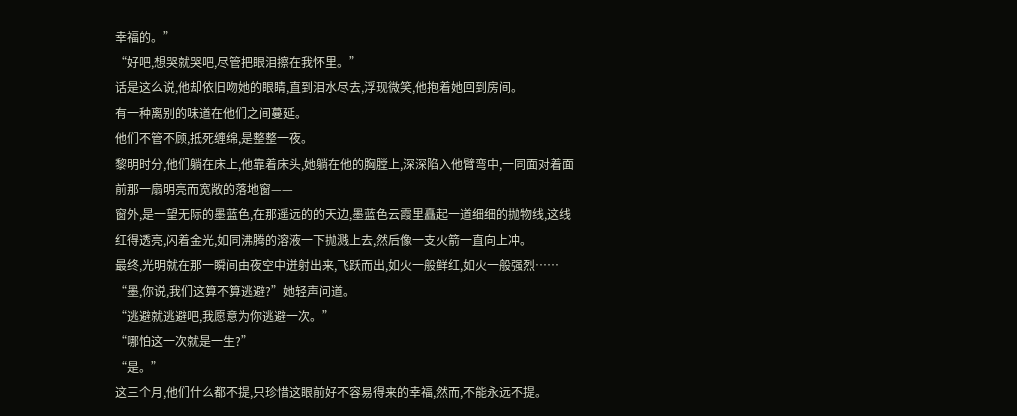幸福的。”
“好吧,想哭就哭吧,尽管把眼泪擦在我怀里。”
话是这么说,他却依旧吻她的眼睛,直到泪水尽去,浮现微笑,他抱着她回到房间。
有一种离别的味道在他们之间蔓延。
他们不管不顾,抵死缠绵,是整整一夜。
黎明时分,他们躺在床上,他靠着床头,她躺在他的胸膛上,深深陷入他臂弯中,一同面对着面前那一扇明亮而宽敞的落地窗——
窗外,是一望无际的墨蓝色,在那遥远的的天边,墨蓝色云霞里矗起一道细细的抛物线,这线红得透亮,闪着金光,如同沸腾的溶液一下抛溅上去,然后像一支火箭一直向上冲。
最终,光明就在那一瞬间由夜空中迸射出来,飞跃而出,如火一般鲜红,如火一般强烈……
“墨,你说,我们这算不算逃避?”她轻声问道。
“逃避就逃避吧,我愿意为你逃避一次。”
“哪怕这一次就是一生?”
“是。”
这三个月,他们什么都不提,只珍惜这眼前好不容易得来的幸福,然而,不能永远不提。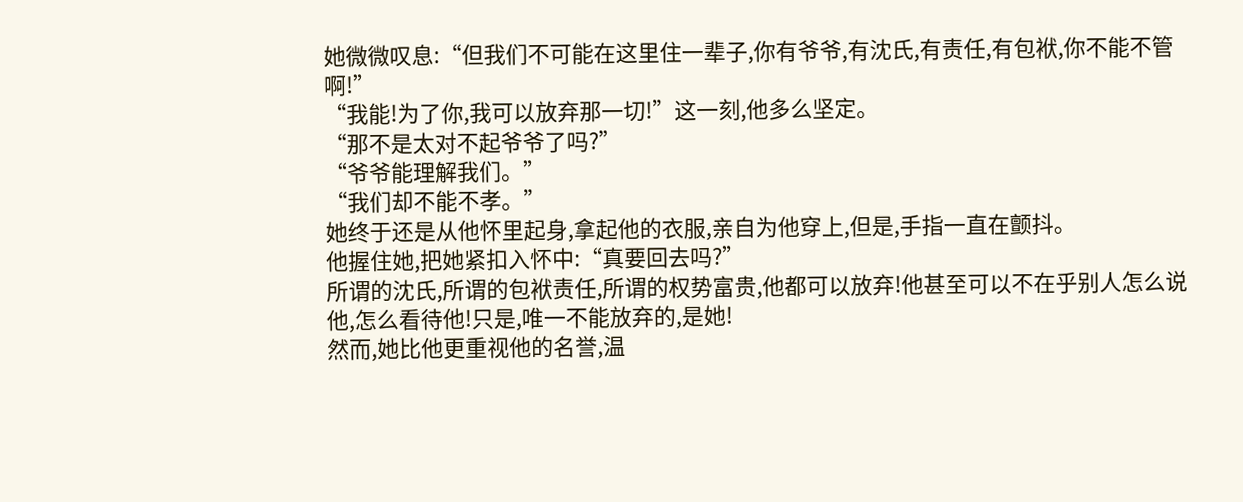她微微叹息:“但我们不可能在这里住一辈子,你有爷爷,有沈氏,有责任,有包袱,你不能不管啊!”
“我能!为了你,我可以放弃那一切!”这一刻,他多么坚定。
“那不是太对不起爷爷了吗?”
“爷爷能理解我们。”
“我们却不能不孝。”
她终于还是从他怀里起身,拿起他的衣服,亲自为他穿上,但是,手指一直在颤抖。
他握住她,把她紧扣入怀中:“真要回去吗?”
所谓的沈氏,所谓的包袱责任,所谓的权势富贵,他都可以放弃!他甚至可以不在乎别人怎么说他,怎么看待他!只是,唯一不能放弃的,是她!
然而,她比他更重视他的名誉,温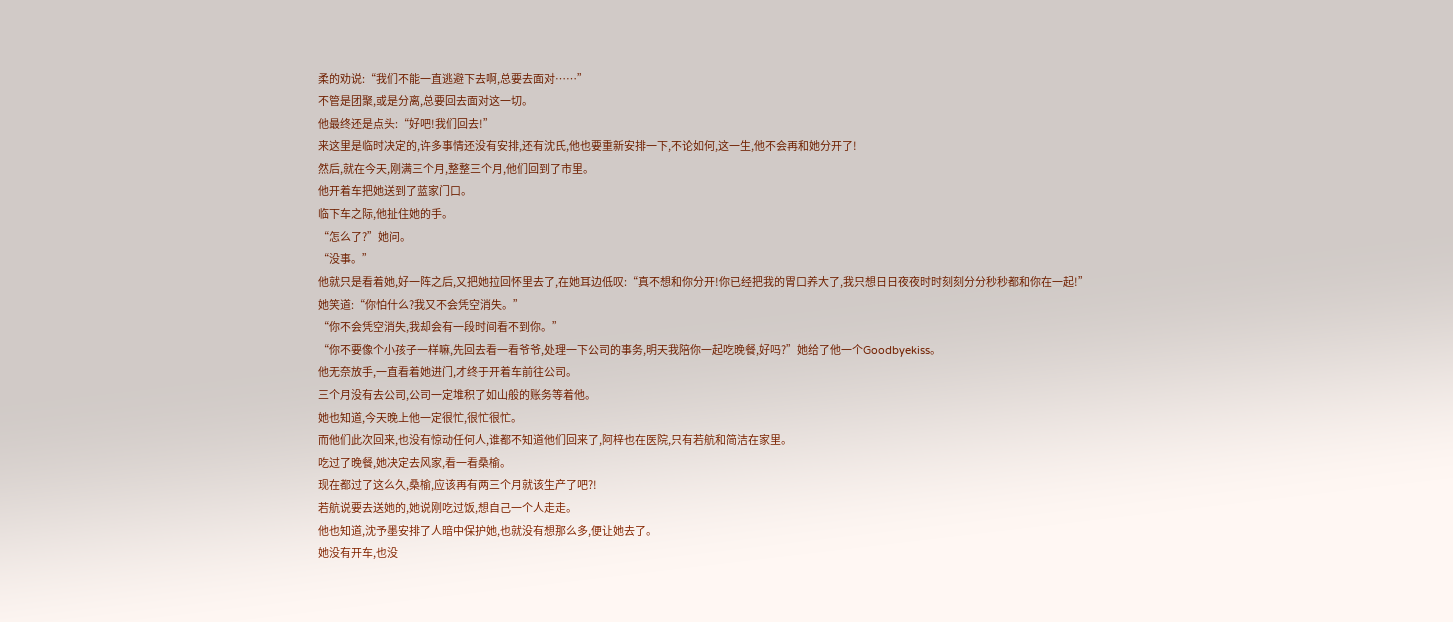柔的劝说:“我们不能一直逃避下去啊,总要去面对……”
不管是团聚,或是分离,总要回去面对这一切。
他最终还是点头:“好吧!我们回去!”
来这里是临时决定的,许多事情还没有安排,还有沈氏,他也要重新安排一下,不论如何,这一生,他不会再和她分开了!
然后,就在今天,刚满三个月,整整三个月,他们回到了市里。
他开着车把她送到了蓝家门口。
临下车之际,他扯住她的手。
“怎么了?”她问。
“没事。”
他就只是看着她,好一阵之后,又把她拉回怀里去了,在她耳边低叹:“真不想和你分开!你已经把我的胃口养大了,我只想日日夜夜时时刻刻分分秒秒都和你在一起!”
她笑道:“你怕什么?我又不会凭空消失。”
“你不会凭空消失,我却会有一段时间看不到你。”
“你不要像个小孩子一样嘛,先回去看一看爷爷,处理一下公司的事务,明天我陪你一起吃晚餐,好吗?”她给了他一个Goodbyekiss。
他无奈放手,一直看着她进门,才终于开着车前往公司。
三个月没有去公司,公司一定堆积了如山般的账务等着他。
她也知道,今天晚上他一定很忙,很忙很忙。
而他们此次回来,也没有惊动任何人,谁都不知道他们回来了,阿梓也在医院,只有若航和简洁在家里。
吃过了晚餐,她决定去风家,看一看桑榆。
现在都过了这么久,桑榆,应该再有两三个月就该生产了吧?!
若航说要去送她的,她说刚吃过饭,想自己一个人走走。
他也知道,沈予墨安排了人暗中保护她,也就没有想那么多,便让她去了。
她没有开车,也没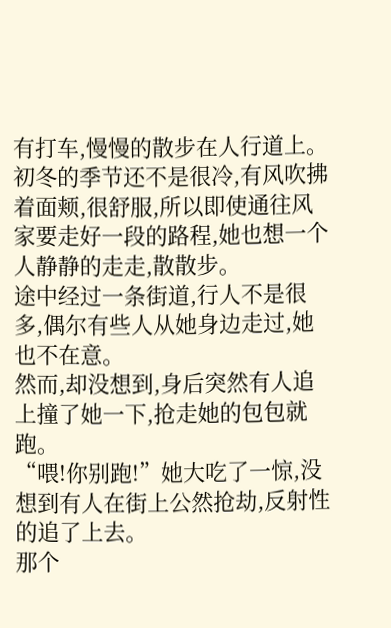有打车,慢慢的散步在人行道上。
初冬的季节还不是很冷,有风吹拂着面颊,很舒服,所以即使通往风家要走好一段的路程,她也想一个人静静的走走,散散步。
途中经过一条街道,行人不是很多,偶尔有些人从她身边走过,她也不在意。
然而,却没想到,身后突然有人追上撞了她一下,抢走她的包包就跑。
“喂!你别跑!”她大吃了一惊,没想到有人在街上公然抢劫,反射性的追了上去。
那个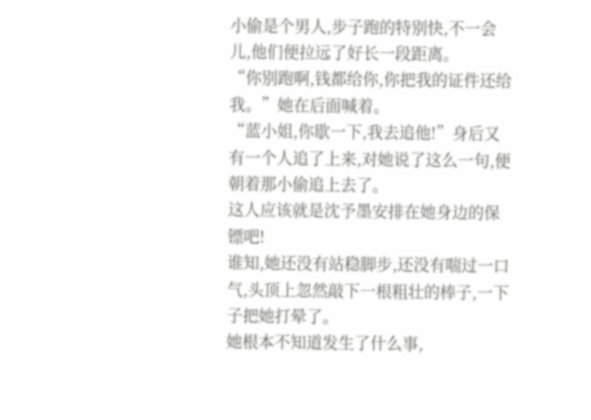小偷是个男人,步子跑的特别快,不一会儿,他们便拉远了好长一段距离。
“你别跑啊,钱都给你,你把我的证件还给我。”她在后面喊着。
“蓝小姐,你歇一下,我去追他!”身后又有一个人追了上来,对她说了这么一句,便朝着那小偷追上去了。
这人应该就是沈予墨安排在她身边的保镖吧!
谁知,她还没有站稳脚步,还没有喘过一口气,头顶上忽然敲下一根粗壮的棒子,一下子把她打晕了。
她根本不知道发生了什么事,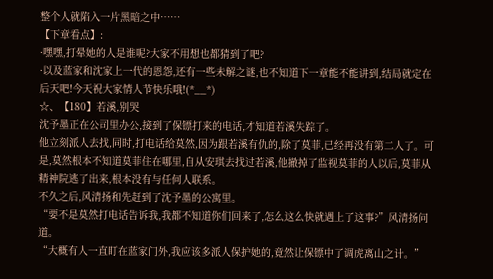整个人就陷入一片黑暗之中……
【下章看点】:
·嘿嘿,打晕她的人是谁呢?大家不用想也都猜到了吧?
·以及蓝家和沈家上一代的恩怨,还有一些未解之谜,也不知道下一章能不能讲到,结局就定在后天吧!今天祝大家情人节快乐哦!(*__*)
☆、【180】若溪,别哭
沈予墨正在公司里办公,接到了保镖打来的电话,才知道若溪失踪了。
他立刻派人去找,同时,打电话给莫然,因为跟若溪有仇的,除了莫菲,已经再没有第二人了。可是,莫然根本不知道莫菲住在哪里,自从安琪去找过若溪,他撤掉了监视莫菲的人以后,莫菲从精神院逃了出来,根本没有与任何人联系。
不久之后,风清扬和先赶到了沈予墨的公寓里。
“要不是莫然打电话告诉我,我都不知道你们回来了,怎么这么快就遇上了这事?”风清扬问道。
“大概有人一直盯在蓝家门外,我应该多派人保护她的,竟然让保镖中了调虎离山之计。”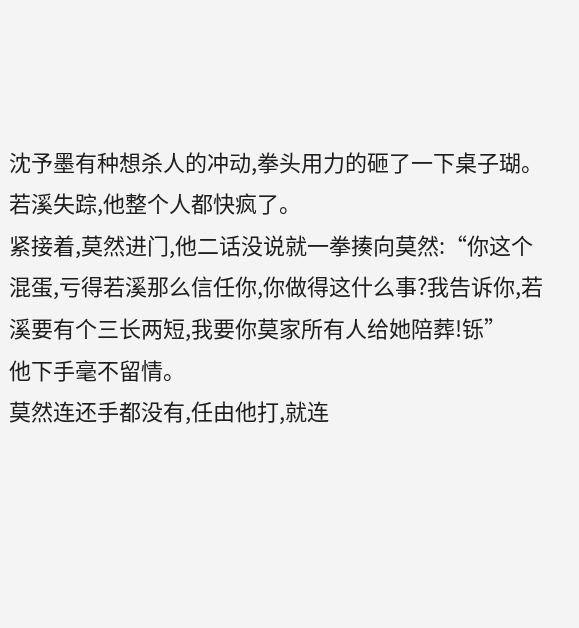沈予墨有种想杀人的冲动,拳头用力的砸了一下桌子瑚。
若溪失踪,他整个人都快疯了。
紧接着,莫然进门,他二话没说就一拳揍向莫然:“你这个混蛋,亏得若溪那么信任你,你做得这什么事?我告诉你,若溪要有个三长两短,我要你莫家所有人给她陪葬!铄”
他下手毫不留情。
莫然连还手都没有,任由他打,就连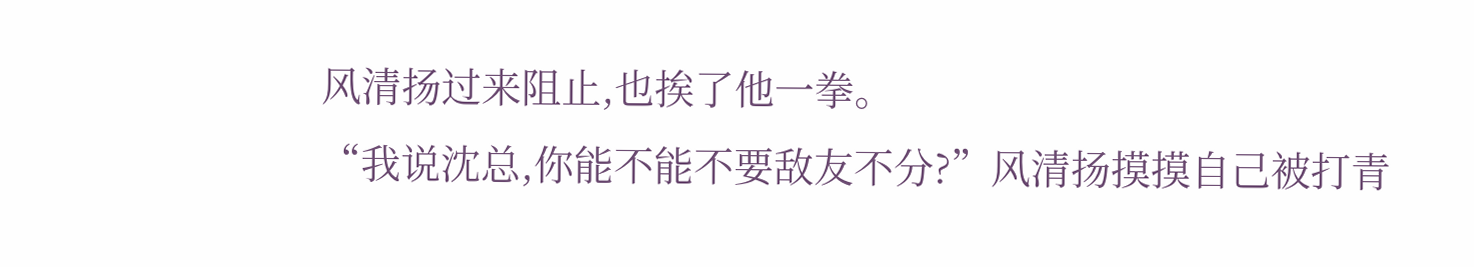风清扬过来阻止,也挨了他一拳。
“我说沈总,你能不能不要敌友不分?”风清扬摸摸自己被打青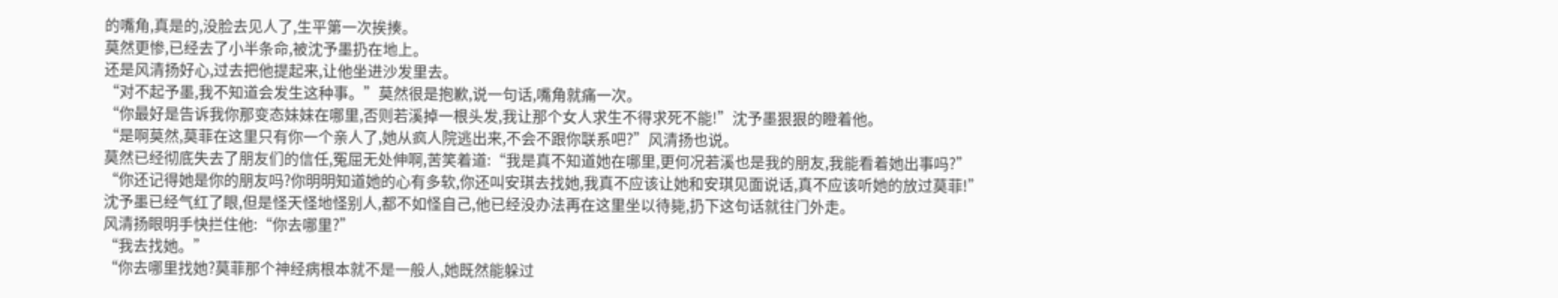的嘴角,真是的,没脸去见人了,生平第一次挨揍。
莫然更惨,已经去了小半条命,被沈予墨扔在地上。
还是风清扬好心,过去把他提起来,让他坐进沙发里去。
“对不起予墨,我不知道会发生这种事。”莫然很是抱歉,说一句话,嘴角就痛一次。
“你最好是告诉我你那变态妹妹在哪里,否则若溪掉一根头发,我让那个女人求生不得求死不能!”沈予墨狠狠的瞪着他。
“是啊莫然,莫菲在这里只有你一个亲人了,她从疯人院逃出来,不会不跟你联系吧?”风清扬也说。
莫然已经彻底失去了朋友们的信任,冤屈无处伸啊,苦笑着道:“我是真不知道她在哪里,更何况若溪也是我的朋友,我能看着她出事吗?”
“你还记得她是你的朋友吗?你明明知道她的心有多软,你还叫安琪去找她,我真不应该让她和安琪见面说话,真不应该听她的放过莫菲!”
沈予墨已经气红了眼,但是怪天怪地怪别人,都不如怪自己,他已经没办法再在这里坐以待毙,扔下这句话就往门外走。
风清扬眼明手快拦住他:“你去哪里?”
“我去找她。”
“你去哪里找她?莫菲那个神经病根本就不是一般人,她既然能躲过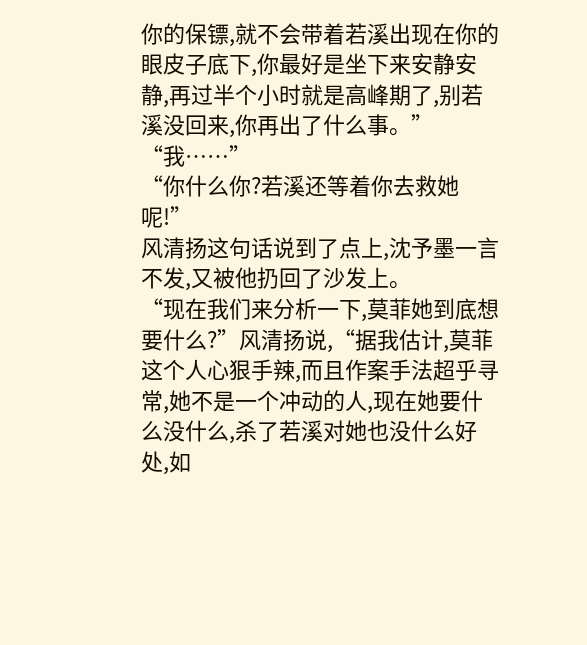你的保镖,就不会带着若溪出现在你的眼皮子底下,你最好是坐下来安静安静,再过半个小时就是高峰期了,别若溪没回来,你再出了什么事。”
“我……”
“你什么你?若溪还等着你去救她呢!”
风清扬这句话说到了点上,沈予墨一言不发,又被他扔回了沙发上。
“现在我们来分析一下,莫菲她到底想要什么?”风清扬说,“据我估计,莫菲这个人心狠手辣,而且作案手法超乎寻常,她不是一个冲动的人,现在她要什么没什么,杀了若溪对她也没什么好处,如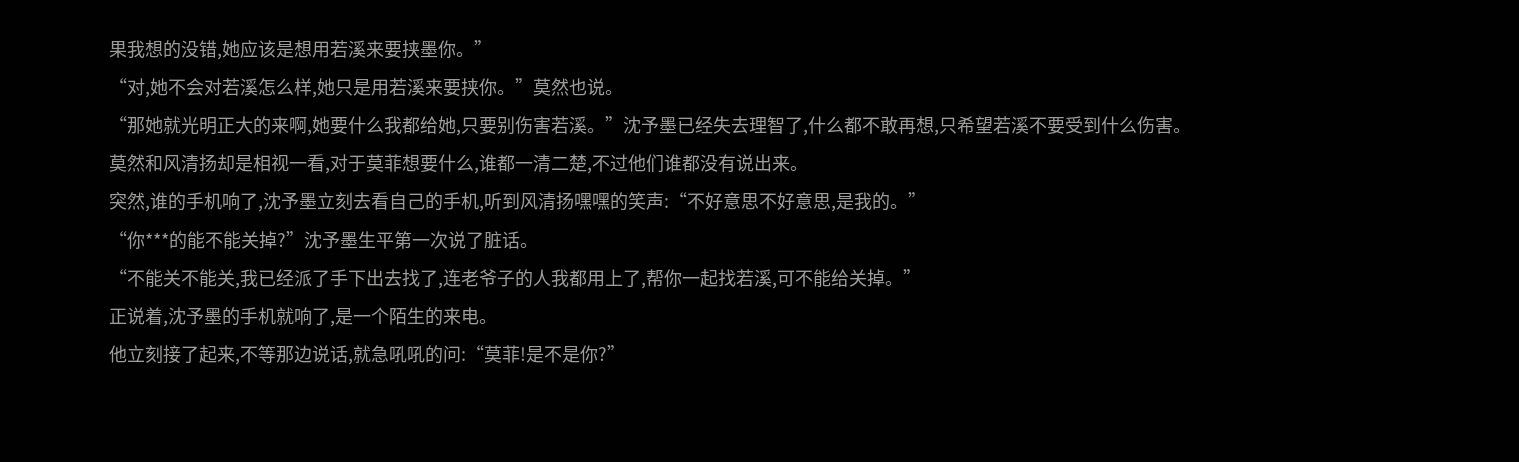果我想的没错,她应该是想用若溪来要挟墨你。”
“对,她不会对若溪怎么样,她只是用若溪来要挟你。”莫然也说。
“那她就光明正大的来啊,她要什么我都给她,只要别伤害若溪。”沈予墨已经失去理智了,什么都不敢再想,只希望若溪不要受到什么伤害。
莫然和风清扬却是相视一看,对于莫菲想要什么,谁都一清二楚,不过他们谁都没有说出来。
突然,谁的手机响了,沈予墨立刻去看自己的手机,听到风清扬嘿嘿的笑声:“不好意思不好意思,是我的。”
“你***的能不能关掉?”沈予墨生平第一次说了脏话。
“不能关不能关,我已经派了手下出去找了,连老爷子的人我都用上了,帮你一起找若溪,可不能给关掉。”
正说着,沈予墨的手机就响了,是一个陌生的来电。
他立刻接了起来,不等那边说话,就急吼吼的问:“莫菲!是不是你?”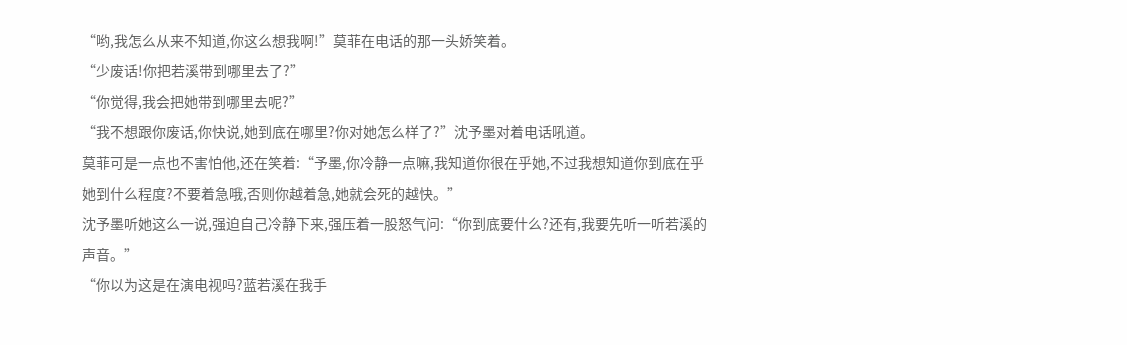“哟,我怎么从来不知道,你这么想我啊!”莫菲在电话的那一头娇笑着。
“少废话!你把若溪带到哪里去了?”
“你觉得,我会把她带到哪里去呢?”
“我不想跟你废话,你快说,她到底在哪里?你对她怎么样了?”沈予墨对着电话吼道。
莫菲可是一点也不害怕他,还在笑着:“予墨,你冷静一点嘛,我知道你很在乎她,不过我想知道你到底在乎她到什么程度?不要着急哦,否则你越着急,她就会死的越快。”
沈予墨听她这么一说,强迫自己冷静下来,强压着一股怒气问:“你到底要什么?还有,我要先听一听若溪的声音。”
“你以为这是在演电视吗?蓝若溪在我手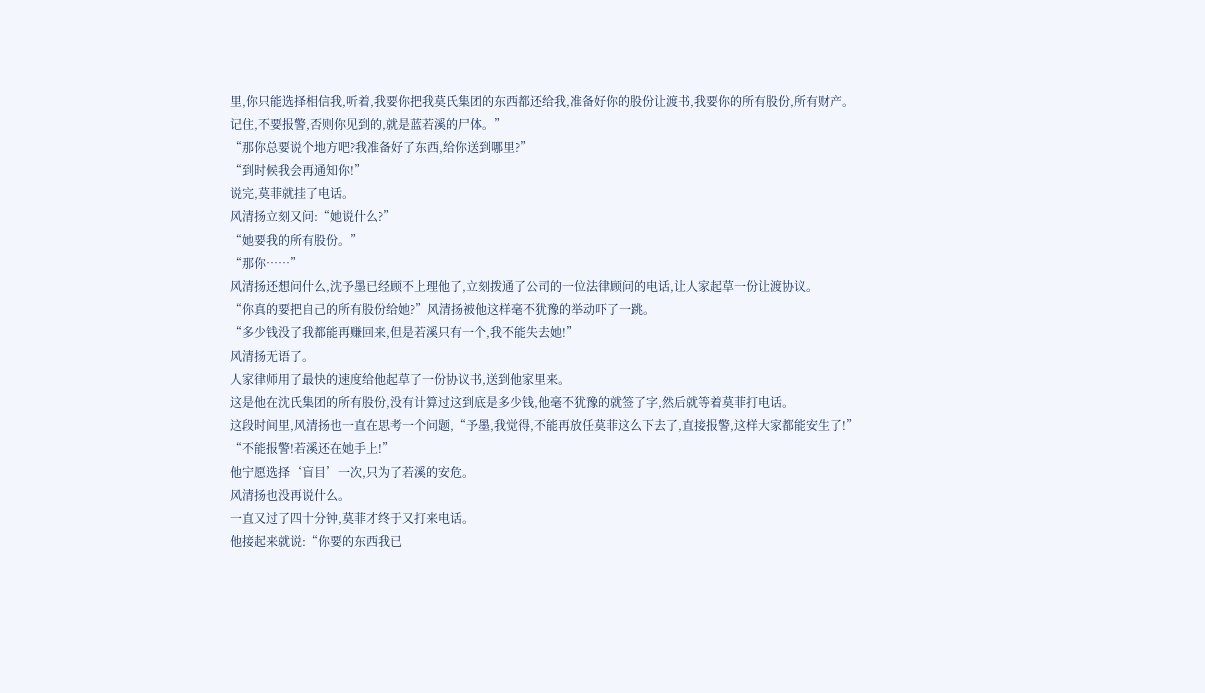里,你只能选择相信我,听着,我要你把我莫氏集团的东西都还给我,准备好你的股份让渡书,我要你的所有股份,所有财产。记住,不要报警,否则你见到的,就是蓝若溪的尸体。”
“那你总要说个地方吧?我准备好了东西,给你送到哪里?”
“到时候我会再通知你!”
说完,莫菲就挂了电话。
风清扬立刻又问:“她说什么?”
“她要我的所有股份。”
“那你……”
风清扬还想问什么,沈予墨已经顾不上理他了,立刻拨通了公司的一位法律顾问的电话,让人家起草一份让渡协议。
“你真的要把自己的所有股份给她?”风清扬被他这样毫不犹豫的举动吓了一跳。
“多少钱没了我都能再赚回来,但是若溪只有一个,我不能失去她!”
风清扬无语了。
人家律师用了最快的速度给他起草了一份协议书,送到他家里来。
这是他在沈氏集团的所有股份,没有计算过这到底是多少钱,他毫不犹豫的就签了字,然后就等着莫菲打电话。
这段时间里,风清扬也一直在思考一个问题,“予墨,我觉得,不能再放任莫菲这么下去了,直接报警,这样大家都能安生了!”
“不能报警!若溪还在她手上!”
他宁愿选择‘盲目’一次,只为了若溪的安危。
风清扬也没再说什么。
一直又过了四十分钟,莫菲才终于又打来电话。
他接起来就说:“你要的东西我已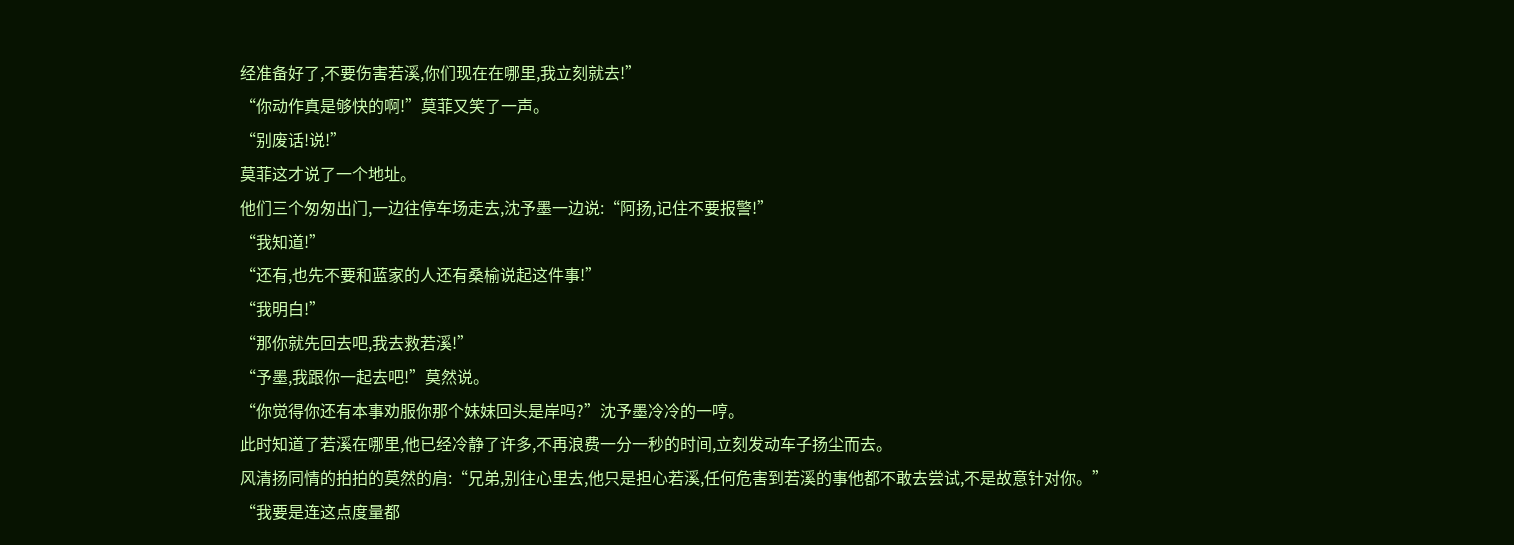经准备好了,不要伤害若溪,你们现在在哪里,我立刻就去!”
“你动作真是够快的啊!”莫菲又笑了一声。
“别废话!说!”
莫菲这才说了一个地址。
他们三个匆匆出门,一边往停车场走去,沈予墨一边说:“阿扬,记住不要报警!”
“我知道!”
“还有,也先不要和蓝家的人还有桑榆说起这件事!”
“我明白!”
“那你就先回去吧,我去救若溪!”
“予墨,我跟你一起去吧!”莫然说。
“你觉得你还有本事劝服你那个妹妹回头是岸吗?”沈予墨冷冷的一哼。
此时知道了若溪在哪里,他已经冷静了许多,不再浪费一分一秒的时间,立刻发动车子扬尘而去。
风清扬同情的拍拍的莫然的肩:“兄弟,别往心里去,他只是担心若溪,任何危害到若溪的事他都不敢去尝试,不是故意针对你。”
“我要是连这点度量都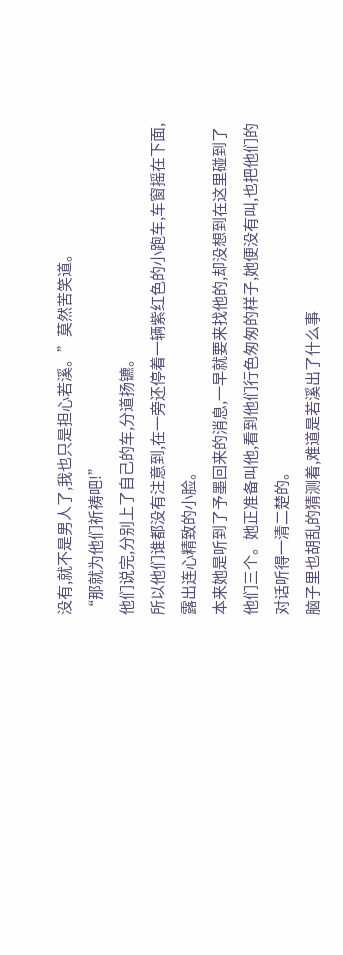没有,就不是男人了,我也只是担心若溪。”莫然苦笑道。
“那就为他们祈祷吧!”
他们说完,分别上了自己的车,分道扬镳。
所以他们谁都没有注意到,在一旁还停着一辆紫红色的小跑车,车窗摇在下面,露出连心精致的小脸。
本来她是听到了予墨回来的消息,一早就要来找他的,却没想到在这里碰到了他们三个。她正准备叫他,看到他们行色匆匆的样子,她便没有叫,也把他们的对话听得一清二楚的。
脑子里也胡乱的猜测着,难道是若溪出了什么事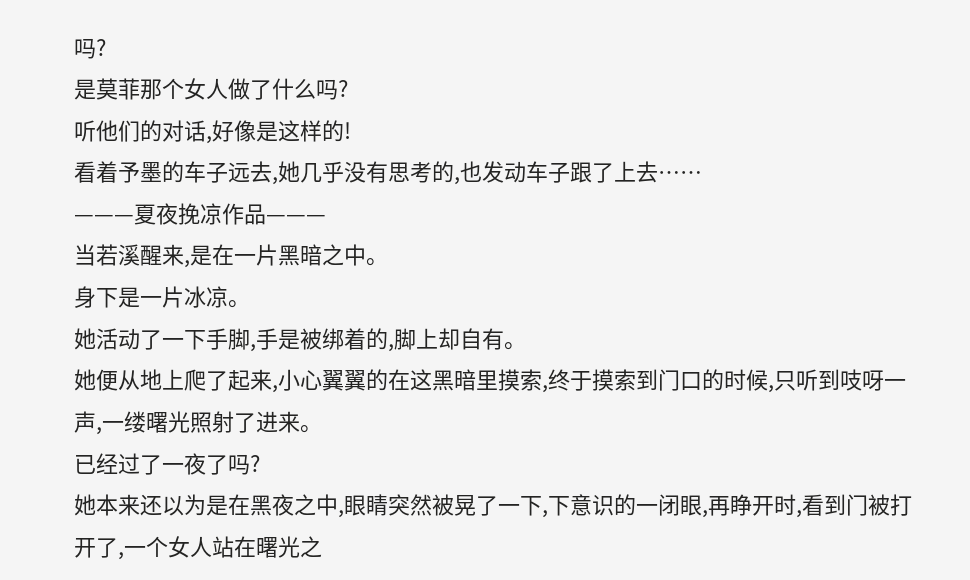吗?
是莫菲那个女人做了什么吗?
听他们的对话,好像是这样的!
看着予墨的车子远去,她几乎没有思考的,也发动车子跟了上去……
———夏夜挽凉作品———
当若溪醒来,是在一片黑暗之中。
身下是一片冰凉。
她活动了一下手脚,手是被绑着的,脚上却自有。
她便从地上爬了起来,小心翼翼的在这黑暗里摸索,终于摸索到门口的时候,只听到吱呀一声,一缕曙光照射了进来。
已经过了一夜了吗?
她本来还以为是在黑夜之中,眼睛突然被晃了一下,下意识的一闭眼,再睁开时,看到门被打开了,一个女人站在曙光之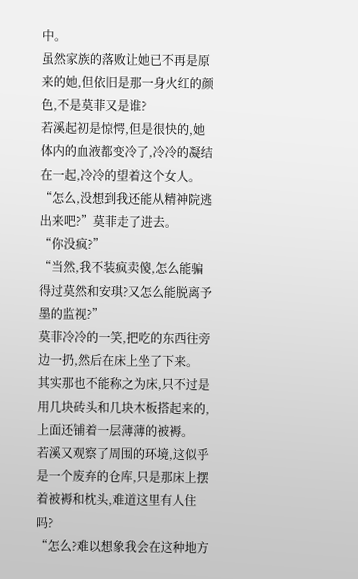中。
虽然家族的落败让她已不再是原来的她,但依旧是那一身火红的颜色,不是莫菲又是谁?
若溪起初是惊愕,但是很快的,她体内的血液都变冷了,冷冷的凝结在一起,冷冷的望着这个女人。
“怎么,没想到我还能从精神院逃出来吧?”莫菲走了进去。
“你没疯?”
“当然,我不装疯卖傻,怎么能骗得过莫然和安琪?又怎么能脱离予墨的监视?”
莫菲冷冷的一笑,把吃的东西往旁边一扔,然后在床上坐了下来。
其实那也不能称之为床,只不过是用几块砖头和几块木板搭起来的,上面还铺着一层薄薄的被褥。
若溪又观察了周围的环境,这似乎是一个废弃的仓库,只是那床上摆着被褥和枕头,难道这里有人住吗?
“怎么?难以想象我会在这种地方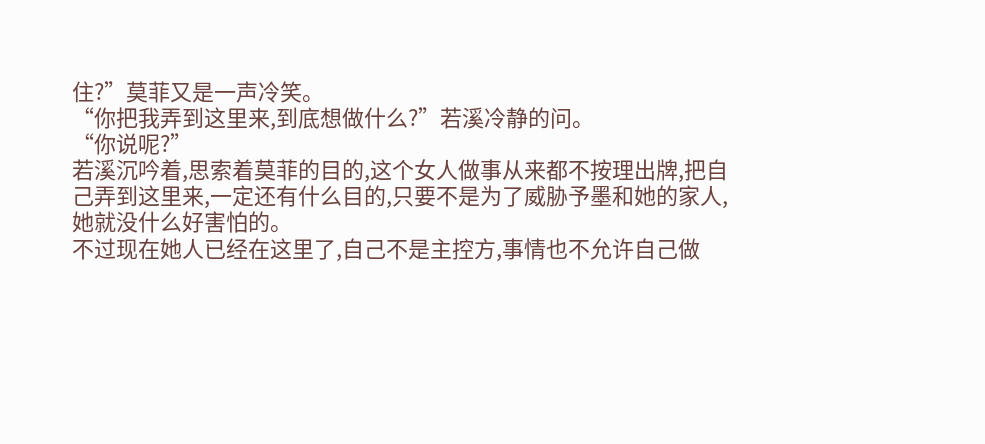住?”莫菲又是一声冷笑。
“你把我弄到这里来,到底想做什么?”若溪冷静的问。
“你说呢?”
若溪沉吟着,思索着莫菲的目的,这个女人做事从来都不按理出牌,把自己弄到这里来,一定还有什么目的,只要不是为了威胁予墨和她的家人,她就没什么好害怕的。
不过现在她人已经在这里了,自己不是主控方,事情也不允许自己做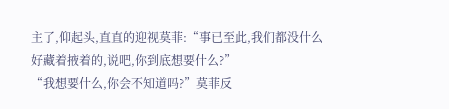主了,仰起头,直直的迎视莫菲:“事已至此,我们都没什么好藏着掖着的,说吧,你到底想要什么?”
“我想要什么,你会不知道吗?”莫菲反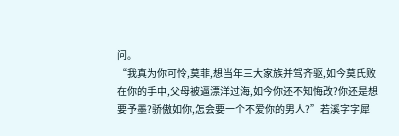问。
“我真为你可怜,莫菲,想当年三大家族并驾齐驱,如今莫氏败在你的手中,父母被逼漂洋过海,如今你还不知悔改?你还是想要予墨?骄傲如你,怎会要一个不爱你的男人?”若溪字字犀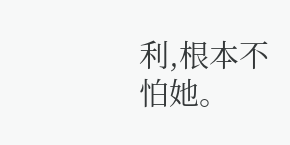利,根本不怕她。